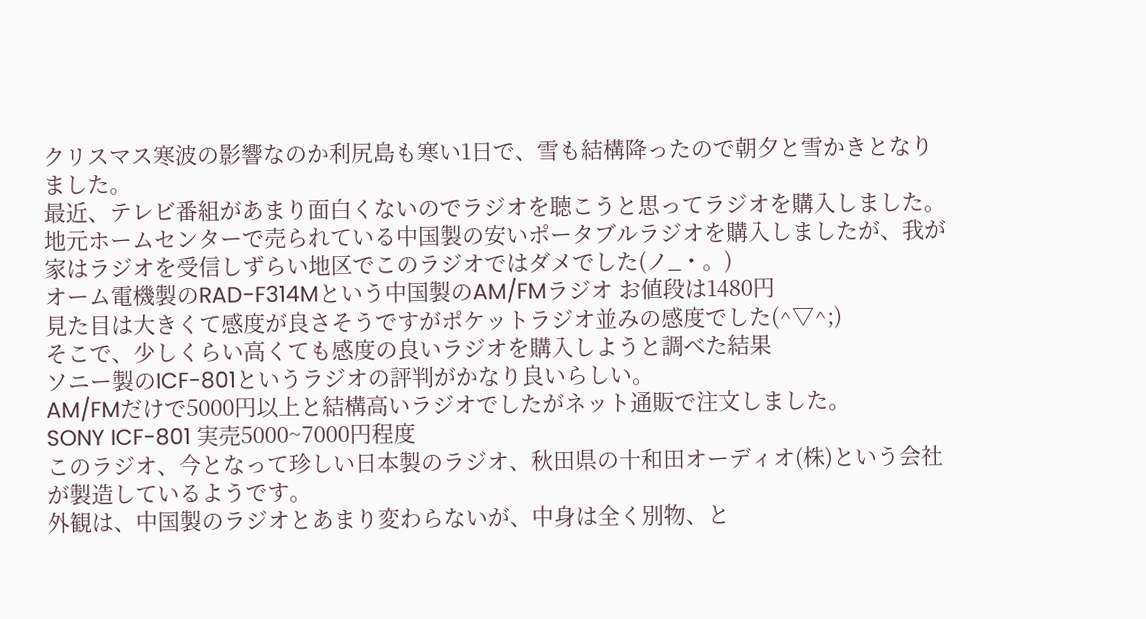クリスマス寒波の影響なのか利尻島も寒い1日で、雪も結構降ったので朝夕と雪かきとなりました。
最近、テレビ番組があまり面白くないのでラジオを聴こうと思ってラジオを購入しました。
地元ホームセンターで売られている中国製の安いポータブルラジオを購入しましたが、我が家はラジオを受信しずらい地区でこのラジオではダメでした(ノ_・。)
オーム電機製のRAD-F314Mという中国製のAM/FMラジオ お値段は1480円
見た目は大きくて感度が良さそうですがポケットラジオ並みの感度でした(^▽^;)
そこで、少しくらい高くても感度の良いラジオを購入しようと調べた結果
ソニー製のICF-801というラジオの評判がかなり良いらしい。
AM/FMだけで5000円以上と結構高いラジオでしたがネット通販で注文しました。
SONY ICF-801 実売5000~7000円程度
このラジオ、今となって珍しい日本製のラジオ、秋田県の十和田オーディオ(株)という会社が製造しているようです。
外観は、中国製のラジオとあまり変わらないが、中身は全く別物、と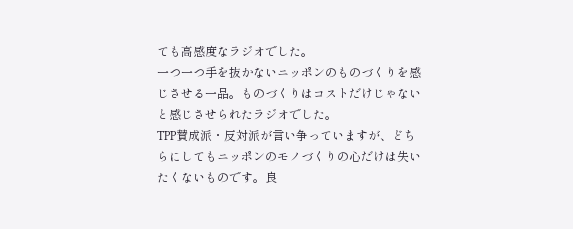ても高感度なラジオでした。
一つ一つ手を抜かないニッポンのものづくりを感じさせる一品。ものづくりはコストだけじゃないと感じさせられたラジオでした。
TPP賛成派・反対派が言い争っていますが、どちらにしてもニッポンのモノづくりの心だけは失いたくないものです。良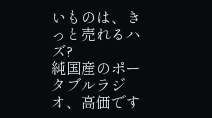いものは、きっと売れるハズ?
純国産のポータブルラジオ、高価です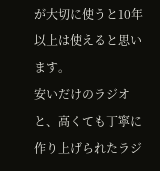が大切に使うと10年以上は使えると思います。
安いだけのラジオと、高くても丁寧に作り上げられたラジ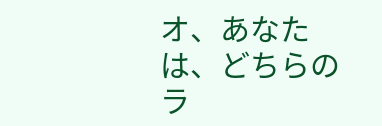オ、あなたは、どちらのラ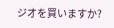ジオを買いますか?